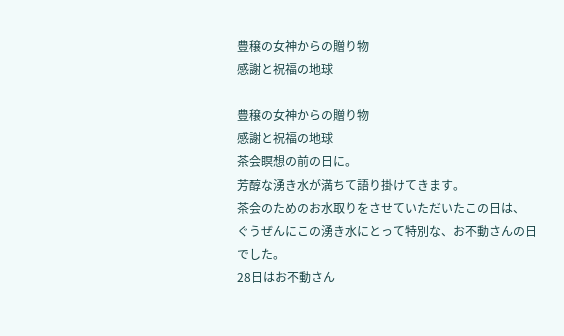豊穣の女神からの贈り物
感謝と祝福の地球

豊穣の女神からの贈り物
感謝と祝福の地球
茶会瞑想の前の日に。
芳醇な湧き水が満ちて語り掛けてきます。
茶会のためのお水取りをさせていただいたこの日は、
ぐうぜんにこの湧き水にとって特別な、お不動さんの日でした。
28日はお不動さん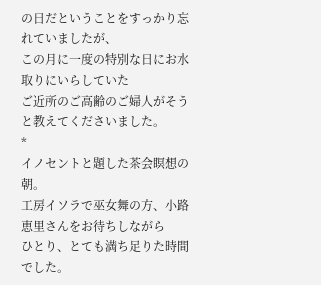の日だということをすっかり忘れていましたが、
この月に一度の特別な日にお水取りにいらしていた
ご近所のご高齢のご婦人がそうと教えてくださいました。
*
イノセントと題した茶会瞑想の朝。
工房イソラで巫女舞の方、小路恵里さんをお待ちしながら
ひとり、とても満ち足りた時間でした。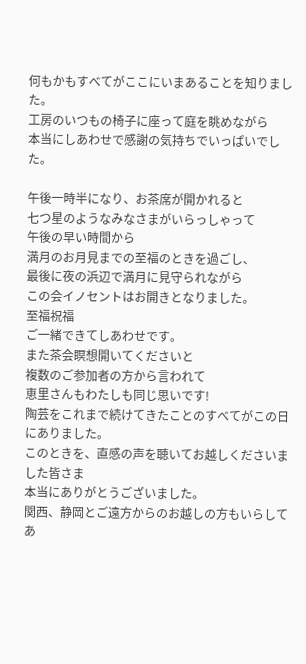何もかもすべてがここにいまあることを知りました。
工房のいつもの椅子に座って庭を眺めながら
本当にしあわせで感謝の気持ちでいっぱいでした。

午後一時半になり、お茶席が開かれると
七つ星のようなみなさまがいらっしゃって
午後の早い時間から
満月のお月見までの至福のときを過ごし、
最後に夜の浜辺で満月に見守られながら
この会イノセントはお開きとなりました。
至福祝福
ご一緒できてしあわせです。
また茶会瞑想開いてくださいと
複数のご参加者の方から言われて
恵里さんもわたしも同じ思いです!
陶芸をこれまで続けてきたことのすべてがこの日にありました。
このときを、直感の声を聴いてお越しくださいました皆さま
本当にありがとうございました。
関西、静岡とご遠方からのお越しの方もいらしてあ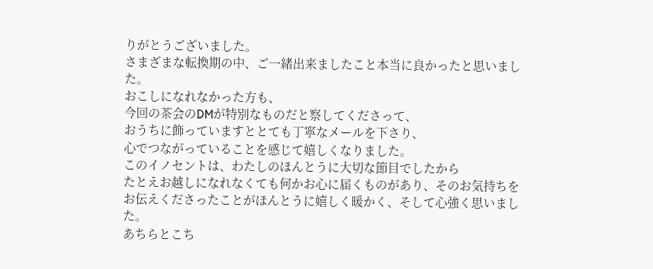りがとうございました。
さまざまな転換期の中、ご一緒出来ましたこと本当に良かったと思いました。
おこしになれなかった方も、
今回の茶会のDMが特別なものだと察してくださって、
おうちに飾っていますととても丁寧なメールを下さり、
心でつながっていることを感じて嬉しくなりました。
このイノセントは、わたしのほんとうに大切な節目でしたから
たとえお越しになれなくても何かお心に届くものがあり、そのお気持ちを
お伝えくださったことがほんとうに嬉しく暖かく、そして心強く思いました。
あちらとこち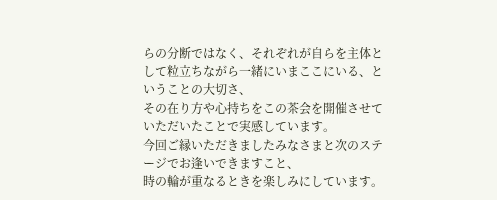らの分断ではなく、それぞれが自らを主体として粒立ちながら一緒にいまここにいる、ということの大切さ、
その在り方や心持ちをこの茶会を開催させていただいたことで実感しています。
今回ご縁いただきましたみなさまと次のステージでお逢いできますこと、
時の輪が重なるときを楽しみにしています。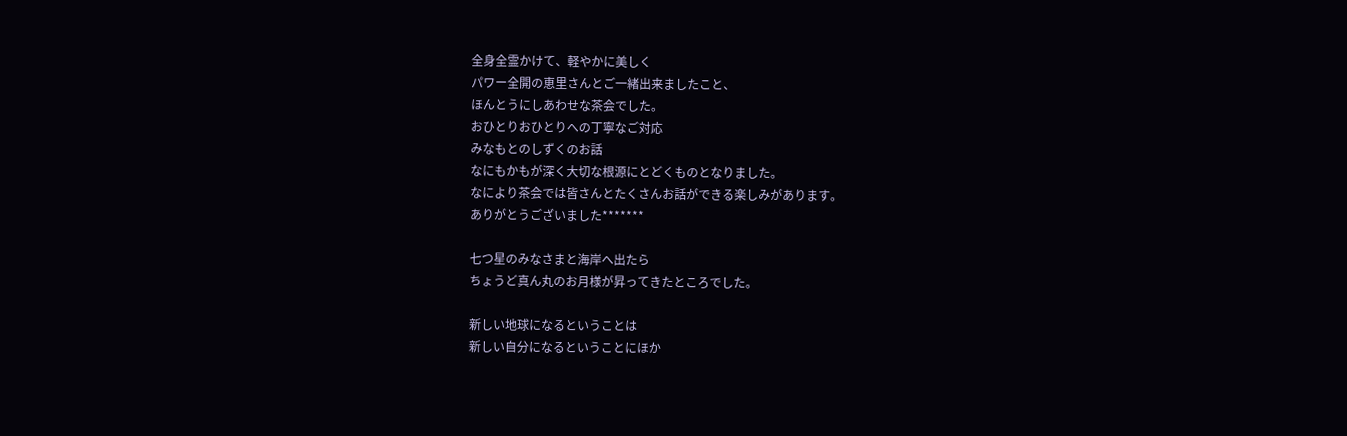全身全霊かけて、軽やかに美しく
パワー全開の恵里さんとご一緒出来ましたこと、
ほんとうにしあわせな茶会でした。
おひとりおひとりへの丁寧なご対応
みなもとのしずくのお話
なにもかもが深く大切な根源にとどくものとなりました。
なにより茶会では皆さんとたくさんお話ができる楽しみがあります。
ありがとうございました*******

七つ星のみなさまと海岸へ出たら
ちょうど真ん丸のお月様が昇ってきたところでした。

新しい地球になるということは
新しい自分になるということにほか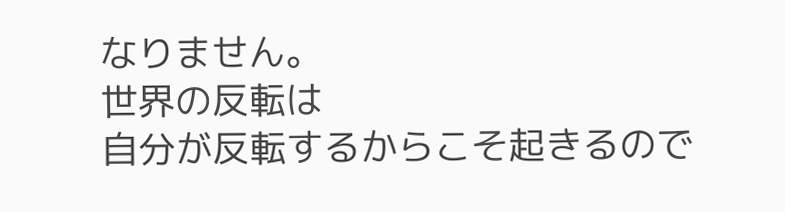なりません。
世界の反転は
自分が反転するからこそ起きるので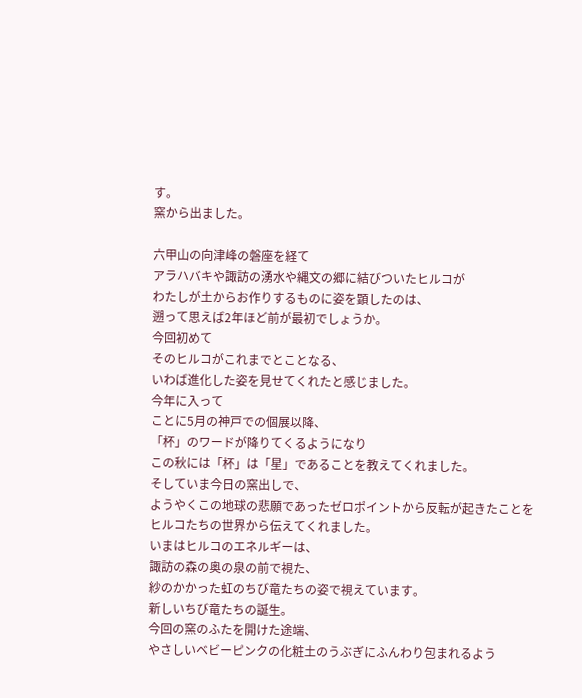す。
窯から出ました。

六甲山の向津峰の磐座を経て
アラハバキや諏訪の湧水や縄文の郷に結びついたヒルコが
わたしが土からお作りするものに姿を顕したのは、
遡って思えば2年ほど前が最初でしょうか。
今回初めて
そのヒルコがこれまでとことなる、
いわば進化した姿を見せてくれたと感じました。
今年に入って
ことに5月の神戸での個展以降、
「杯」のワードが降りてくるようになり
この秋には「杯」は「星」であることを教えてくれました。
そしていま今日の窯出しで、
ようやくこの地球の悲願であったゼロポイントから反転が起きたことを
ヒルコたちの世界から伝えてくれました。
いまはヒルコのエネルギーは、
諏訪の森の奥の泉の前で視た、
紗のかかった虹のちび竜たちの姿で視えています。
新しいちび竜たちの誕生。
今回の窯のふたを開けた途端、
やさしいベビーピンクの化粧土のうぶぎにふんわり包まれるよう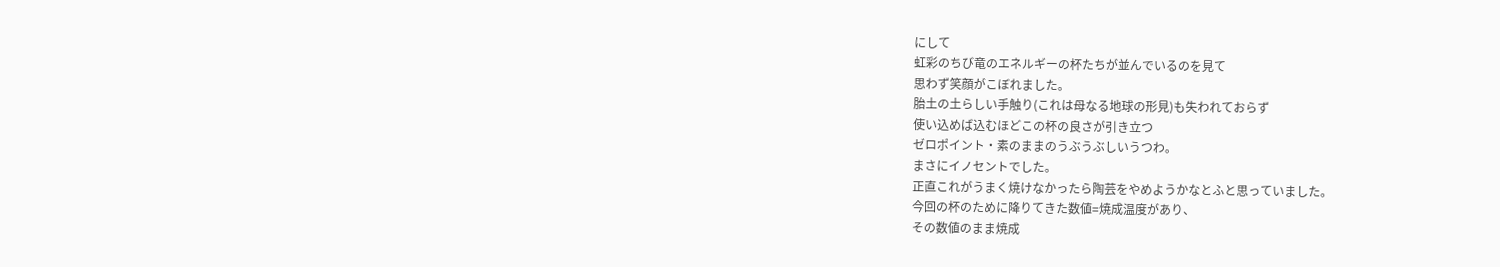にして
虹彩のちび竜のエネルギーの杯たちが並んでいるのを見て
思わず笑顔がこぼれました。
胎土の土らしい手触り(これは母なる地球の形見)も失われておらず
使い込めば込むほどこの杯の良さが引き立つ
ゼロポイント・素のままのうぶうぶしいうつわ。
まさにイノセントでした。
正直これがうまく焼けなかったら陶芸をやめようかなとふと思っていました。
今回の杯のために降りてきた数値=焼成温度があり、
その数値のまま焼成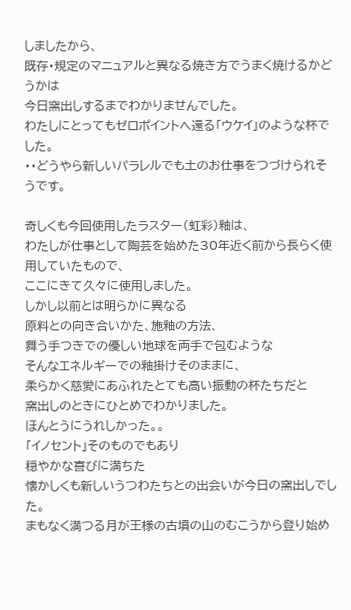しましたから、
既存・規定のマニュアルと異なる焼き方でうまく焼けるかどうかは
今日窯出しするまでわかりませんでした。
わたしにとってもゼロポイントへ還る「ウケイ」のような杯でした。
・・どうやら新しいパラレルでも土のお仕事をつづけられそうです。

奇しくも今回使用したラスター(虹彩)釉は、
わたしが仕事として陶芸を始めた30年近く前から長らく使用していたもので、
ここにきて久々に使用しました。
しかし以前とは明らかに異なる
原料との向き合いかた、施釉の方法、
舞う手つきでの優しい地球を両手で包むような
そんなエネルギーでの釉掛けそのままに、
柔らかく慈愛にあふれたとても高い振動の杯たちだと
窯出しのときにひとめでわかりました。
ほんとうにうれしかった。。
「イノセント」そのものでもあり
穏やかな喜びに満ちた
懐かしくも新しいうつわたちとの出会いが今日の窯出しでした。
まもなく満つる月が王様の古墳の山のむこうから登り始め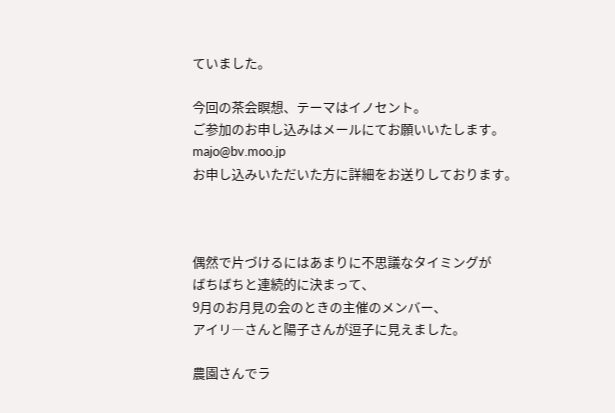ていました。

今回の茶会瞑想、テーマはイノセント。
ご参加のお申し込みはメールにてお願いいたします。
majo@bv.moo.jp
お申し込みいただいた方に詳細をお送りしております。



偶然で片づけるにはあまりに不思議なタイミングが
ばちばちと連続的に決まって、
9月のお月見の会のときの主催のメンバー、
アイリ―さんと陽子さんが逗子に見えました。

農園さんでラ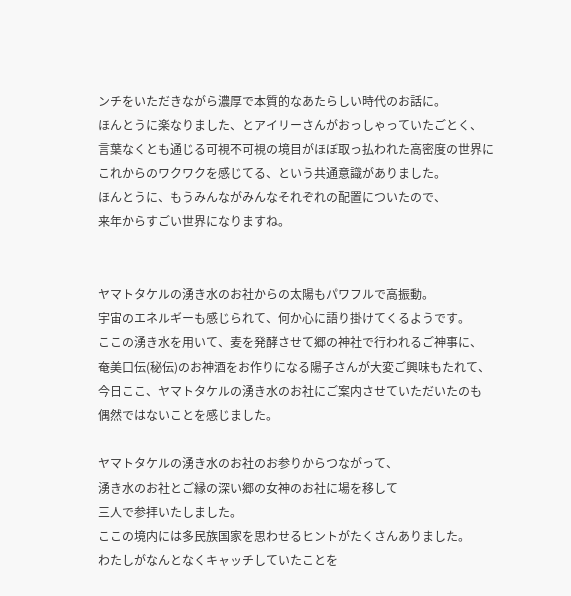ンチをいただきながら濃厚で本質的なあたらしい時代のお話に。
ほんとうに楽なりました、とアイリーさんがおっしゃっていたごとく、
言葉なくとも通じる可視不可視の境目がほぼ取っ払われた高密度の世界に
これからのワクワクを感じてる、という共通意識がありました。
ほんとうに、もうみんながみんなそれぞれの配置についたので、
来年からすごい世界になりますね。


ヤマトタケルの湧き水のお社からの太陽もパワフルで高振動。
宇宙のエネルギーも感じられて、何か心に語り掛けてくるようです。
ここの湧き水を用いて、麦を発酵させて郷の神社で行われるご神事に、
奄美口伝(秘伝)のお神酒をお作りになる陽子さんが大変ご興味もたれて、
今日ここ、ヤマトタケルの湧き水のお社にご案内させていただいたのも
偶然ではないことを感じました。

ヤマトタケルの湧き水のお社のお参りからつながって、
湧き水のお社とご縁の深い郷の女神のお社に場を移して
三人で参拝いたしました。
ここの境内には多民族国家を思わせるヒントがたくさんありました。
わたしがなんとなくキャッチしていたことを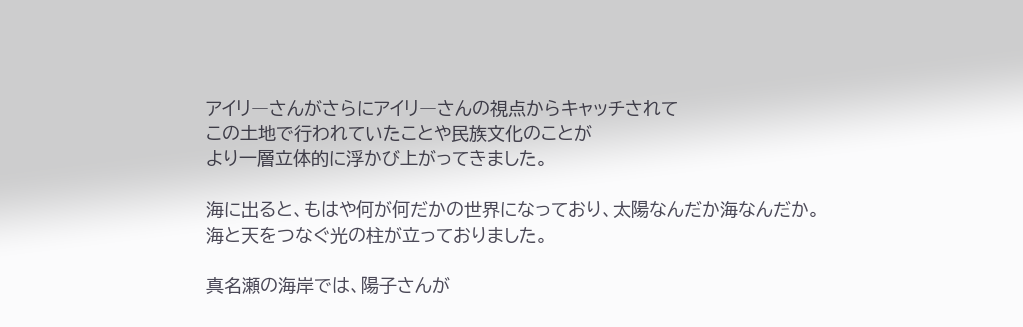アイリ―さんがさらにアイリ―さんの視点からキャッチされて
この土地で行われていたことや民族文化のことが
より一層立体的に浮かび上がってきました。

海に出ると、もはや何が何だかの世界になっており、太陽なんだか海なんだか。
海と天をつなぐ光の柱が立っておりました。

真名瀬の海岸では、陽子さんが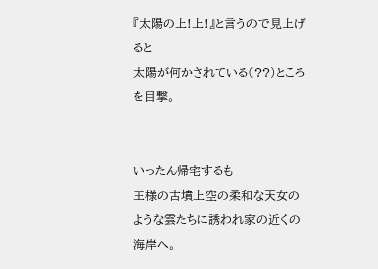『太陽の上!上!』と言うので見上げると
太陽が何かされている(??)ところを目撃。


いったん帰宅するも
王様の古墳上空の柔和な天女のような雲たちに誘われ家の近くの海岸へ。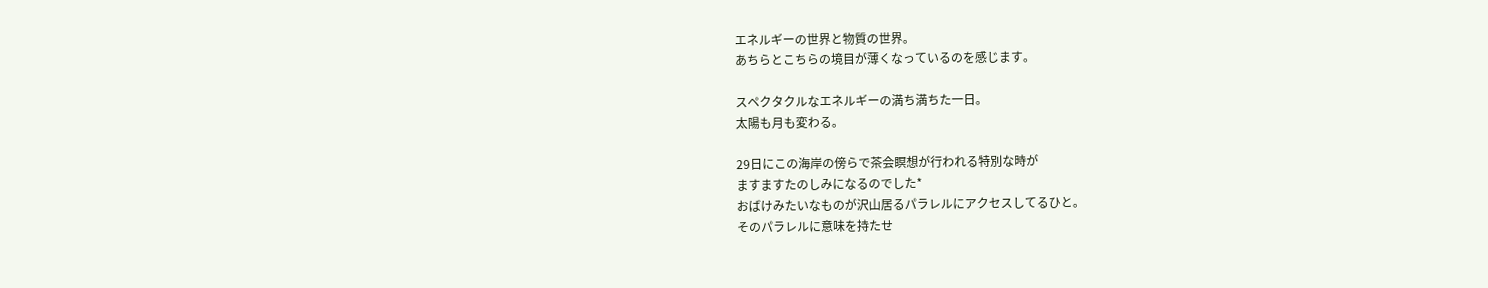エネルギーの世界と物質の世界。
あちらとこちらの境目が薄くなっているのを感じます。

スペクタクルなエネルギーの満ち満ちた一日。
太陽も月も変わる。

29日にこの海岸の傍らで茶会瞑想が行われる特別な時が
ますますたのしみになるのでした*
おばけみたいなものが沢山居るパラレルにアクセスしてるひと。
そのパラレルに意味を持たせ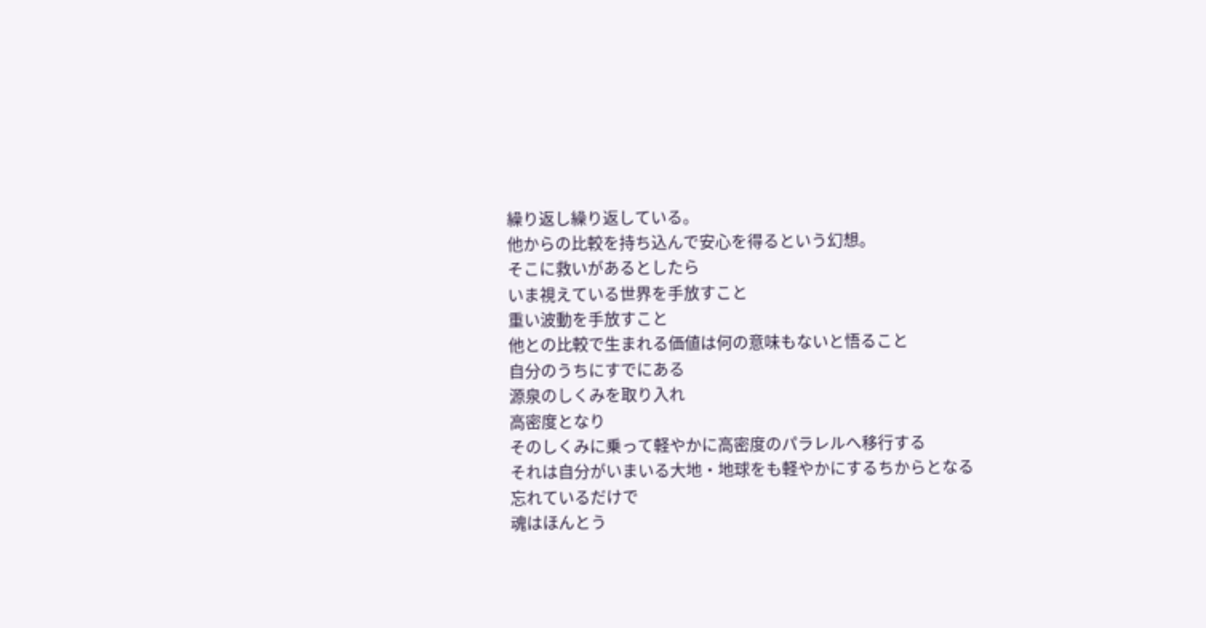繰り返し繰り返している。
他からの比較を持ち込んで安心を得るという幻想。
そこに救いがあるとしたら
いま視えている世界を手放すこと
重い波動を手放すこと
他との比較で生まれる価値は何の意味もないと悟ること
自分のうちにすでにある
源泉のしくみを取り入れ
高密度となり
そのしくみに乗って軽やかに高密度のパラレルへ移行する
それは自分がいまいる大地・地球をも軽やかにするちからとなる
忘れているだけで
魂はほんとう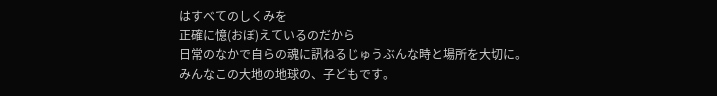はすべてのしくみを
正確に憶(おぼ)えているのだから
日常のなかで自らの魂に訊ねるじゅうぶんな時と場所を大切に。
みんなこの大地の地球の、子どもです。